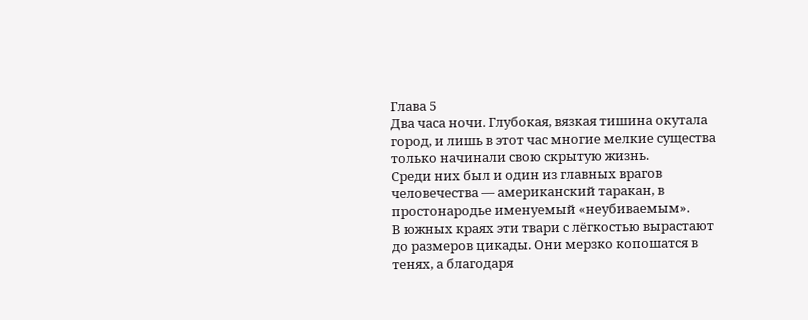Глава 5
Два часа ночи. Глубокая, вязкая тишина окутала город, и лишь в этот час многие мелкие существа только начинали свою скрытую жизнь.
Среди них был и один из главных врагов человечества — американский таракан, в простонародье именуемый «неубиваемым».
В южных краях эти твари с лёгкостью вырастают до размеров цикады. Они мерзко копошатся в тенях, а благодаря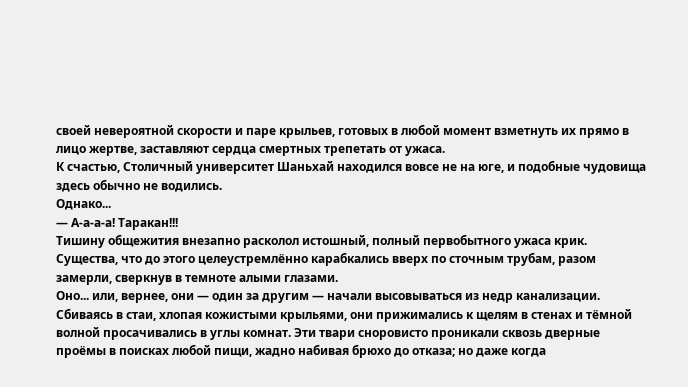своей невероятной скорости и паре крыльев, готовых в любой момент взметнуть их прямо в лицо жертве, заставляют сердца смертных трепетать от ужаса.
К счастью, Столичный университет Шаньхай находился вовсе не на юге, и подобные чудовища здесь обычно не водились.
Однако...
— А-а-а-а! Таракан!!!
Тишину общежития внезапно расколол истошный, полный первобытного ужаса крик.
Существа, что до этого целеустремлённо карабкались вверх по сточным трубам, разом замерли, сверкнув в темноте алыми глазами.
Оно... или, вернее, они — один за другим — начали высовываться из недр канализации.
Сбиваясь в стаи, хлопая кожистыми крыльями, они прижимались к щелям в стенах и тёмной волной просачивались в углы комнат. Эти твари сноровисто проникали сквозь дверные проёмы в поисках любой пищи, жадно набивая брюхо до отказа; но даже когда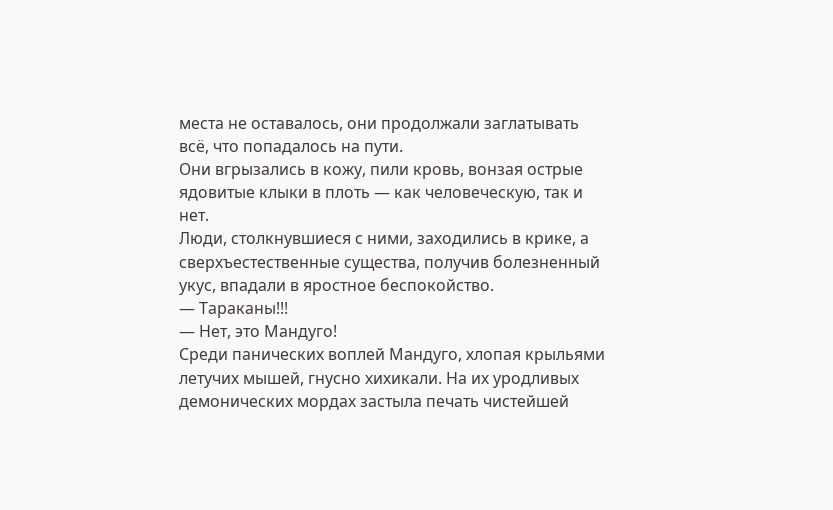места не оставалось, они продолжали заглатывать всё, что попадалось на пути.
Они вгрызались в кожу, пили кровь, вонзая острые ядовитые клыки в плоть — как человеческую, так и нет.
Люди, столкнувшиеся с ними, заходились в крике, а сверхъестественные существа, получив болезненный укус, впадали в яростное беспокойство.
— Тараканы!!!
— Нет, это Мандуго!
Среди панических воплей Мандуго, хлопая крыльями летучих мышей, гнусно хихикали. На их уродливых демонических мордах застыла печать чистейшей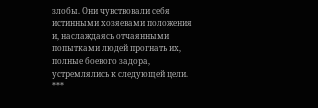злобы. Они чувствовали себя истинными хозяевами положения и, наслаждаясь отчаянными попытками людей прогнать их, полные боевого задора, устремлялись к следующей цели.
***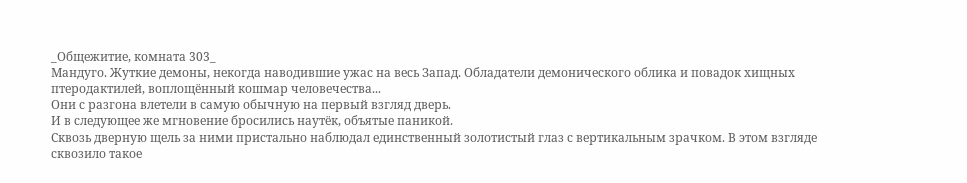_Общежитие, комната 303_
Мандуго. Жуткие демоны, некогда наводившие ужас на весь Запад. Обладатели демонического облика и повадок хищных птеродактилей, воплощённый кошмар человечества...
Они с разгона влетели в самую обычную на первый взгляд дверь.
И в следующее же мгновение бросились наутёк, объятые паникой.
Сквозь дверную щель за ними пристально наблюдал единственный золотистый глаз с вертикальным зрачком. В этом взгляде сквозило такое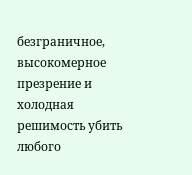безграничное, высокомерное презрение и холодная решимость убить любого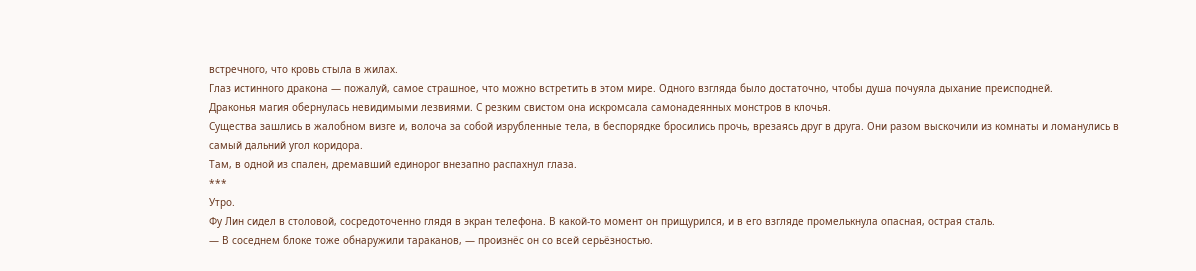встречного, что кровь стыла в жилах.
Глаз истинного дракона — пожалуй, самое страшное, что можно встретить в этом мире. Одного взгляда было достаточно, чтобы душа почуяла дыхание преисподней.
Драконья магия обернулась невидимыми лезвиями. С резким свистом она искромсала самонадеянных монстров в клочья.
Существа зашлись в жалобном визге и, волоча за собой изрубленные тела, в беспорядке бросились прочь, врезаясь друг в друга. Они разом выскочили из комнаты и ломанулись в самый дальний угол коридора.
Там, в одной из спален, дремавший единорог внезапно распахнул глаза.
***
Утро.
Фу Лин сидел в столовой, сосредоточенно глядя в экран телефона. В какой-то момент он прищурился, и в его взгляде промелькнула опасная, острая сталь.
— В соседнем блоке тоже обнаружили тараканов, — произнёс он со всей серьёзностью.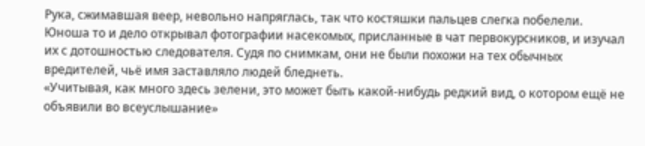Рука, сжимавшая веер, невольно напряглась, так что костяшки пальцев слегка побелели. Юноша то и дело открывал фотографии насекомых, присланные в чат первокурсников, и изучал их с дотошностью следователя. Судя по снимкам, они не были похожи на тех обычных вредителей, чьё имя заставляло людей бледнеть.
«Учитывая, как много здесь зелени, это может быть какой-нибудь редкий вид, о котором ещё не объявили во всеуслышание»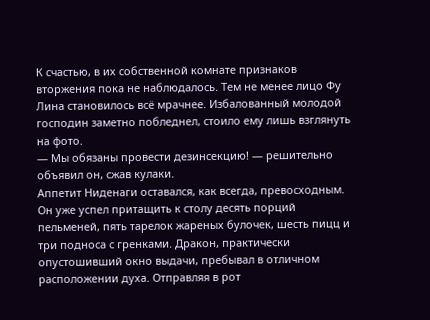К счастью, в их собственной комнате признаков вторжения пока не наблюдалось. Тем не менее лицо Фу Лина становилось всё мрачнее. Избалованный молодой господин заметно побледнел, стоило ему лишь взглянуть на фото.
— Мы обязаны провести дезинсекцию! — решительно объявил он, сжав кулаки.
Аппетит Ниденаги оставался, как всегда, превосходным. Он уже успел притащить к столу десять порций пельменей, пять тарелок жареных булочек, шесть пицц и три подноса с гренками. Дракон, практически опустошивший окно выдачи, пребывал в отличном расположении духа. Отправляя в рот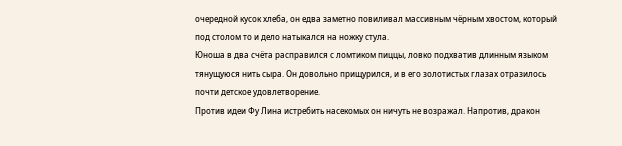очередной кусок хлеба, он едва заметно повиливал массивным чёрным хвостом, который под столом то и дело натыкался на ножку стула.
Юноша в два счёта расправился с ломтиком пиццы, ловко подхватив длинным языком тянущуюся нить сыра. Он довольно прищурился, и в его золотистых глазах отразилось почти детское удовлетворение.
Против идеи Фу Лина истребить насекомых он ничуть не возражал. Напротив, дракон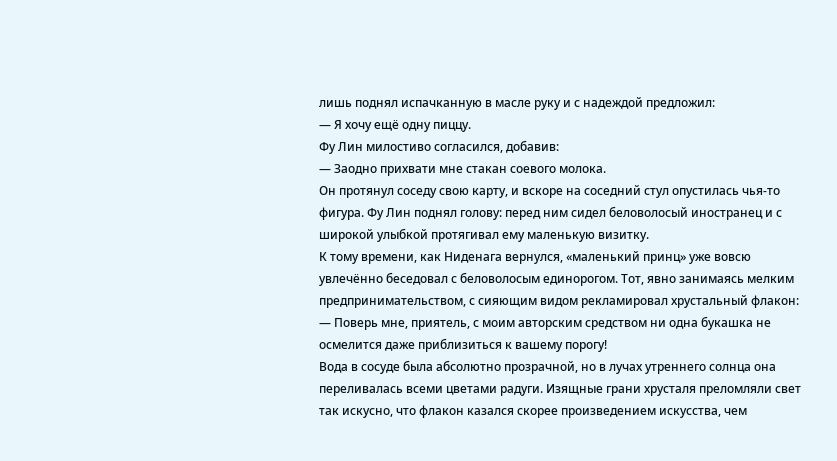лишь поднял испачканную в масле руку и с надеждой предложил:
— Я хочу ещё одну пиццу.
Фу Лин милостиво согласился, добавив:
— Заодно прихвати мне стакан соевого молока.
Он протянул соседу свою карту, и вскоре на соседний стул опустилась чья-то фигура. Фу Лин поднял голову: перед ним сидел беловолосый иностранец и с широкой улыбкой протягивал ему маленькую визитку.
К тому времени, как Ниденага вернулся, «маленький принц» уже вовсю увлечённо беседовал с беловолосым единорогом. Тот, явно занимаясь мелким предпринимательством, с сияющим видом рекламировал хрустальный флакон:
— Поверь мне, приятель, с моим авторским средством ни одна букашка не осмелится даже приблизиться к вашему порогу!
Вода в сосуде была абсолютно прозрачной, но в лучах утреннего солнца она переливалась всеми цветами радуги. Изящные грани хрусталя преломляли свет так искусно, что флакон казался скорее произведением искусства, чем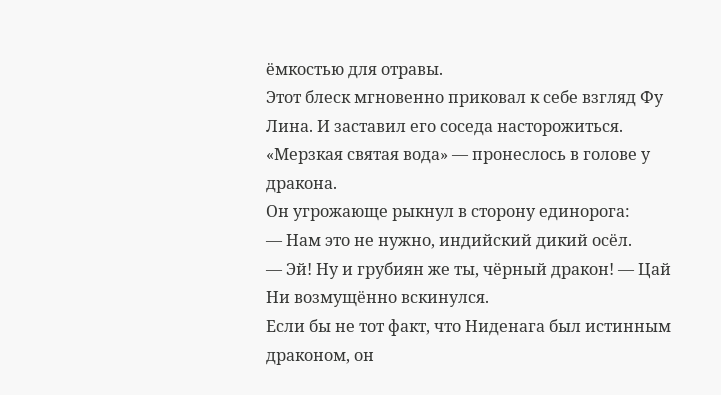ёмкостью для отравы.
Этот блеск мгновенно приковал к себе взгляд Фу Лина. И заставил его соседа насторожиться.
«Мерзкая святая вода» — пронеслось в голове у дракона.
Он угрожающе рыкнул в сторону единорога:
— Нам это не нужно, индийский дикий осёл.
— Эй! Ну и грубиян же ты, чёрный дракон! — Цай Ни возмущённо вскинулся.
Если бы не тот факт, что Ниденага был истинным драконом, он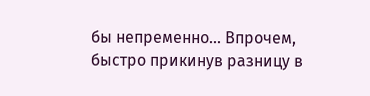бы непременно... Впрочем, быстро прикинув разницу в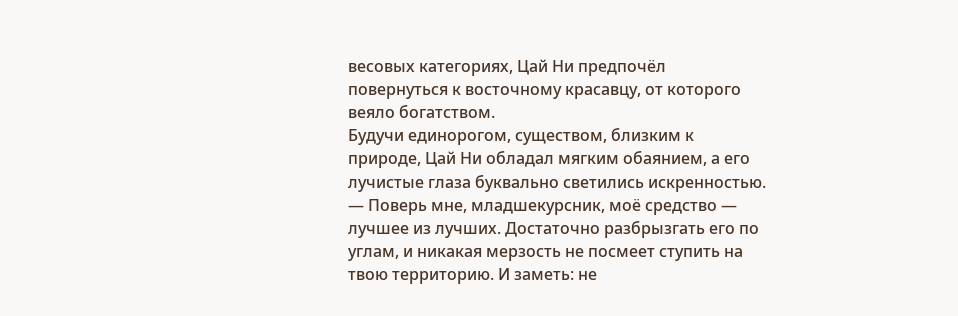весовых категориях, Цай Ни предпочёл повернуться к восточному красавцу, от которого веяло богатством.
Будучи единорогом, существом, близким к природе, Цай Ни обладал мягким обаянием, а его лучистые глаза буквально светились искренностью.
— Поверь мне, младшекурсник, моё средство — лучшее из лучших. Достаточно разбрызгать его по углам, и никакая мерзость не посмеет ступить на твою территорию. И заметь: не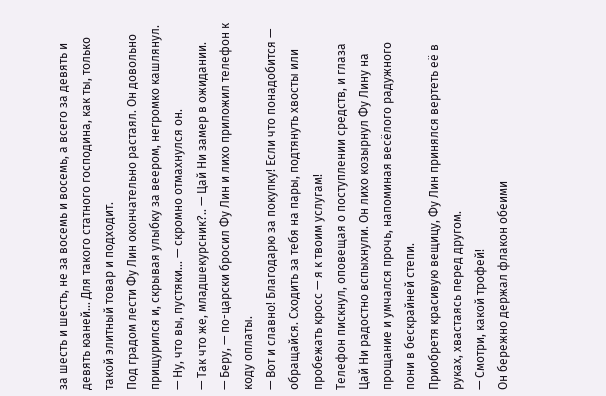за шесть и шесть, не за восемь и восемь, а всего за девять и девять юаней... Для такого статного господина, как ты, только такой элитный товар и подходит.
Под градом лести Фу Лин окончательно растаял. Он довольно прищурился и, скрывая улыбку за веером, негромко кашлянул.
— Ну, что вы, пустяки... — скромно отмахнулся он.
— Так что же, младшекурсник?.. — Цай Ни замер в ожидании.
— Беру, — по-царски бросил Фу Лин и лихо приложил телефон к коду оплаты.
— Вот и славно! Благодарю за покупку! Если что понадобится — обращайся. Сходить за тебя на пары, подтянуть хвосты или пробежать кросс — я к твоим услугам!
Телефон пискнул, оповещая о поступлении средств, и глаза Цай Ни радостно вспыхнули. Он лихо козырнул Фу Лину на прощание и умчался прочь, напоминая весёлого радужного пони в бескрайней степи.
Приобретя красивую вещицу, Фу Лин принялся вертеть её в руках, хвастаясь перед другом.
— Смотри, какой трофей!
Он бережно держал флакон обеими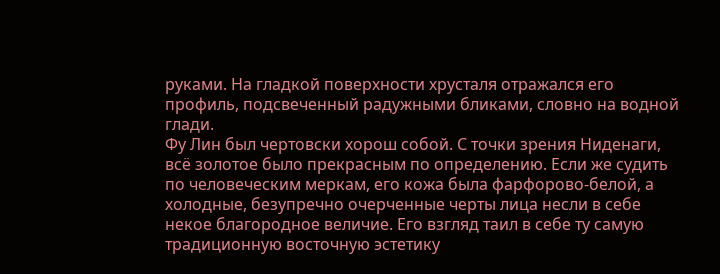руками. На гладкой поверхности хрусталя отражался его профиль, подсвеченный радужными бликами, словно на водной глади.
Фу Лин был чертовски хорош собой. С точки зрения Ниденаги, всё золотое было прекрасным по определению. Если же судить по человеческим меркам, его кожа была фарфорово-белой, а холодные, безупречно очерченные черты лица несли в себе некое благородное величие. Его взгляд таил в себе ту самую традиционную восточную эстетику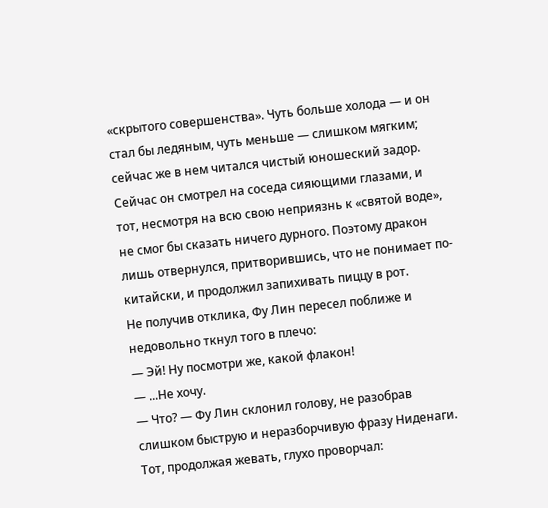«скрытого совершенства». Чуть больше холода — и он стал бы ледяным, чуть меньше — слишком мягким; сейчас же в нем читался чистый юношеский задор.
Сейчас он смотрел на соседа сияющими глазами, и тот, несмотря на всю свою неприязнь к «святой воде», не смог бы сказать ничего дурного. Поэтому дракон лишь отвернулся, притворившись, что не понимает по-китайски, и продолжил запихивать пиццу в рот.
Не получив отклика, Фу Лин пересел поближе и недовольно ткнул того в плечо:
— Эй! Ну посмотри же, какой флакон!
— ...Не хочу.
— Что? — Фу Лин склонил голову, не разобрав слишком быструю и неразборчивую фразу Ниденаги.
Тот, продолжая жевать, глухо проворчал: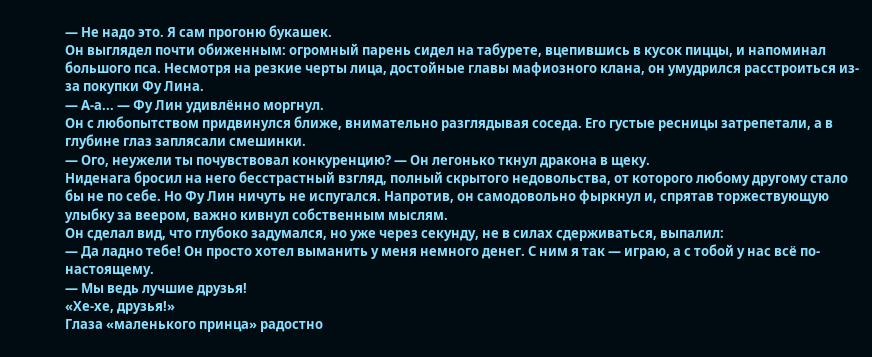— Не надо это. Я сам прогоню букашек.
Он выглядел почти обиженным: огромный парень сидел на табурете, вцепившись в кусок пиццы, и напоминал большого пса. Несмотря на резкие черты лица, достойные главы мафиозного клана, он умудрился расстроиться из-за покупки Фу Лина.
— А-а... — Фу Лин удивлённо моргнул.
Он с любопытством придвинулся ближе, внимательно разглядывая соседа. Его густые ресницы затрепетали, а в глубине глаз заплясали смешинки.
— Ого, неужели ты почувствовал конкуренцию? — Он легонько ткнул дракона в щеку.
Ниденага бросил на него бесстрастный взгляд, полный скрытого недовольства, от которого любому другому стало бы не по себе. Но Фу Лин ничуть не испугался. Напротив, он самодовольно фыркнул и, спрятав торжествующую улыбку за веером, важно кивнул собственным мыслям.
Он сделал вид, что глубоко задумался, но уже через секунду, не в силах сдерживаться, выпалил:
— Да ладно тебе! Он просто хотел выманить у меня немного денег. С ним я так — играю, а с тобой у нас всё по-настоящему.
— Мы ведь лучшие друзья!
«Хе-хе, друзья!»
Глаза «маленького принца» радостно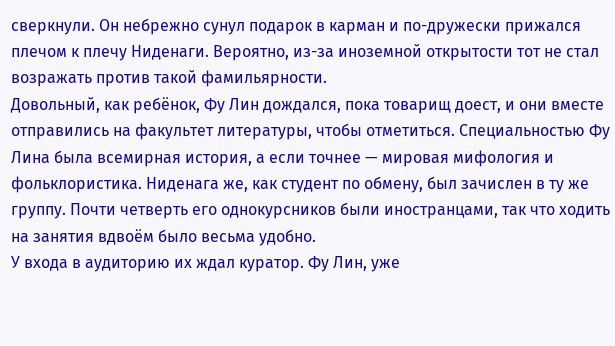сверкнули. Он небрежно сунул подарок в карман и по-дружески прижался плечом к плечу Ниденаги. Вероятно, из-за иноземной открытости тот не стал возражать против такой фамильярности.
Довольный, как ребёнок, Фу Лин дождался, пока товарищ доест, и они вместе отправились на факультет литературы, чтобы отметиться. Специальностью Фу Лина была всемирная история, а если точнее — мировая мифология и фольклористика. Ниденага же, как студент по обмену, был зачислен в ту же группу. Почти четверть его однокурсников были иностранцами, так что ходить на занятия вдвоём было весьма удобно.
У входа в аудиторию их ждал куратор. Фу Лин, уже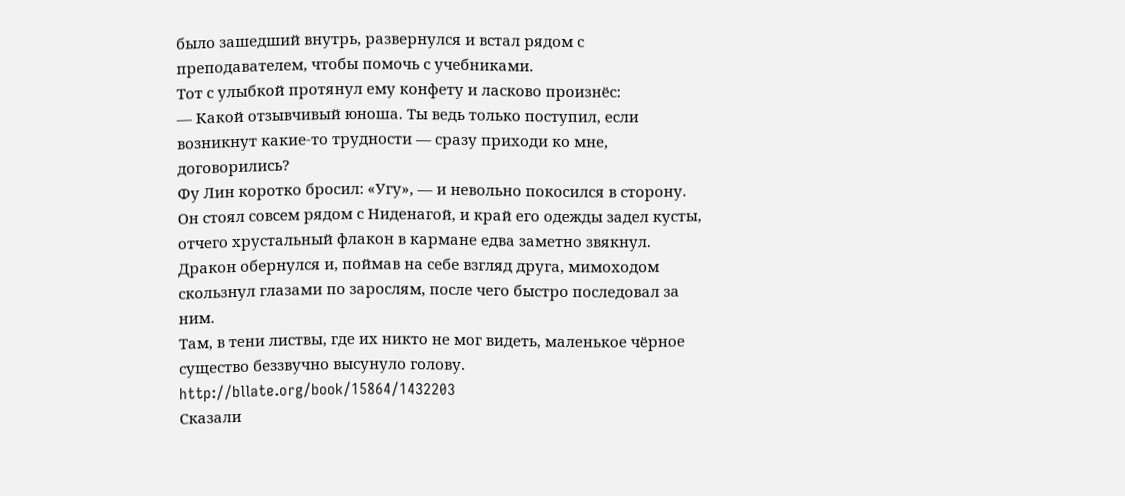было зашедший внутрь, развернулся и встал рядом с преподавателем, чтобы помочь с учебниками.
Тот с улыбкой протянул ему конфету и ласково произнёс:
— Какой отзывчивый юноша. Ты ведь только поступил, если возникнут какие-то трудности — сразу приходи ко мне, договорились?
Фу Лин коротко бросил: «Угу», — и невольно покосился в сторону.
Он стоял совсем рядом с Ниденагой, и край его одежды задел кусты, отчего хрустальный флакон в кармане едва заметно звякнул. Дракон обернулся и, поймав на себе взгляд друга, мимоходом скользнул глазами по зарослям, после чего быстро последовал за ним.
Там, в тени листвы, где их никто не мог видеть, маленькое чёрное существо беззвучно высунуло голову.
http://bllate.org/book/15864/1432203
Сказали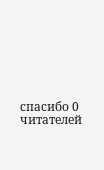спасибо 0 читателей